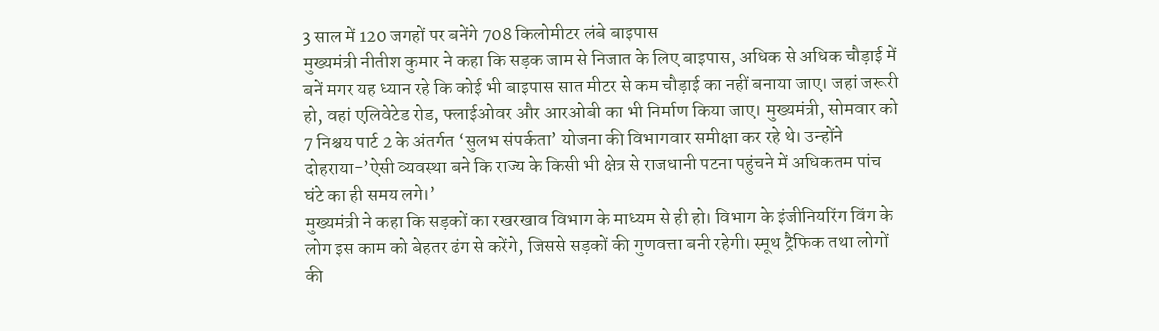3 साल में 120 जगहों पर बनेंगे 708 किलोमीटर लंबे बाइपास
मुख्यमंत्री नीतीश कुमार ने कहा कि सड़क जाम से निजात के लिए बाइपास, अधिक से अधिक चौड़ाई में बनें मगर यह ध्यान रहे कि कोई भी बाइपास सात मीटर से कम चौड़ाई का नहीं बनाया जाए। जहां जरूरी हो, वहां एलिवेटेड रोड, फ्लाईओवर और आरओबी का भी निर्माण किया जाए। मुख्यमंत्री, सोमवार को 7 निश्चय पार्ट 2 के अंतर्गत ‘सुलभ संपर्कता’ योजना की विभागवार समीक्षा कर रहे थे। उन्होंने दोहराया-’ऐसी व्यवस्था बने कि राज्य के किसी भी क्षेत्र से राजधानी पटना पहुंचने में अधिकतम पांच घंटे का ही समय लगे।’
मुख्यमंत्री ने कहा कि सड़कों का रखरखाव विभाग के माध्यम से ही हो। विभाग के इंजीनियरिंग विंग के लोग इस काम को बेहतर ढंग से करेंगे, जिससे सड़कों की गुणवत्ता बनी रहेगी। स्मूथ ट्रैफिक तथा लोगों की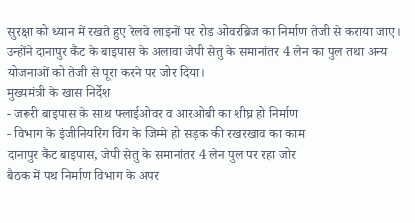सुरक्षा को ध्यान में रखते हुए रेलवे लाइनों पर रोड ओवरब्रिज का निर्माण तेजी से कराया जाए। उन्होंने दानापुर कैंट के बाइपास के अलावा जेपी सेतु के समानांतर 4 लेन का पुल तथा अन्य योजनाओं को तेजी से पूरा करने पर जोर दिया।
मुख्यमंत्री के खास निर्देश
- जरूरी बाइपास के साथ फ्लाईओवर व आरओबी का शीघ्र हो निर्माण
- विभाग के इंजीनियरिंग विंग के जिम्मे हो सड़क की रखरखाव का काम
दानापुर कैंट बाइपास, जेपी सेतु के समानांतर 4 लेन पुल पर रहा जोर
बैठक में पथ निर्माण विभाग के अपर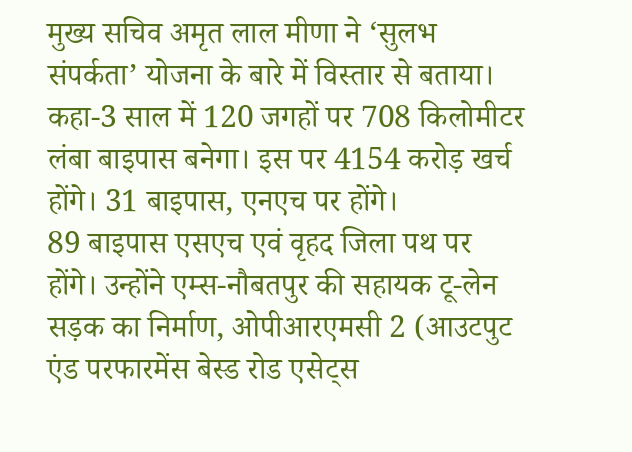मुख्य सचिव अमृत लाल मीणा ने ‘सुलभ संपर्कता’ योजना के बारे में विस्तार से बताया। कहा-3 साल में 120 जगहों पर 708 किलोमीटर लंबा बाइपास बनेगा। इस पर 4154 करोड़ खर्च होंगे। 31 बाइपास, एनएच पर होंगे।
89 बाइपास एसएच एवं वृहद जिला पथ पर होंगे। उन्होंने एम्स-नौबतपुर की सहायक टू-लेन सड़क का निर्माण, ओपीआरएमसी 2 (आउटपुट एंड परफारमेंस बेस्ड रोड एसेट्स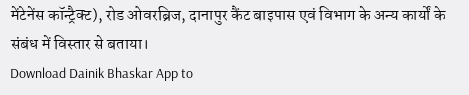मेंटेनेंस कॉन्ट्रैक्ट), रोड ओवरब्रिज, दानापुर कैंट बाइपास एवं विभाग के अन्य कार्यों के संबंध में विस्तार से बताया।
Download Dainik Bhaskar App to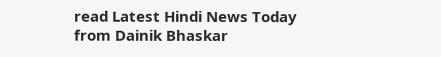read Latest Hindi News Today
from Dainik Bhaskar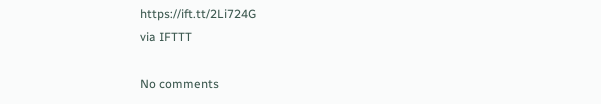https://ift.tt/2Li724G
via IFTTT

No comments